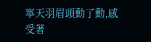寧天羽眉頭動了動,感受著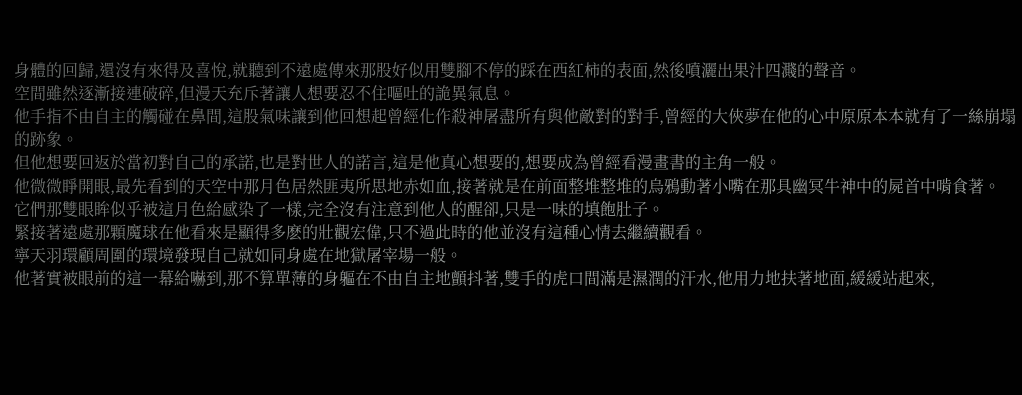身體的回歸,還沒有來得及喜悅,就聽到不遠處傳來那股好似用雙腳不停的踩在西紅柿的表面,然後噴灑出果汁四濺的聲音。
空間雖然逐漸接連破碎,但漫天充斥著讓人想要忍不住嘔吐的詭異氣息。
他手指不由自主的觸碰在鼻間,這股氣味讓到他回想起曾經化作殺神屠盡所有與他敵對的對手,曾經的大俠夢在他的心中原原本本就有了一絲崩塌的跡象。
但他想要回返於當初對自己的承諾,也是對世人的諾言,這是他真心想要的,想要成為曾經看漫畫書的主角一般。
他微微睜開眼,最先看到的天空中那月色居然匪夷所思地赤如血,接著就是在前面整堆整堆的烏鴉動著小嘴在那具幽冥牛神中的屍首中啃食著。
它們那雙眼眸似乎被這月色給感染了一樣,完全沒有注意到他人的醒卻,只是一味的填飽肚子。
緊接著遠處那顆魔球在他看來是顯得多麽的壯觀宏偉,只不過此時的他並沒有這種心情去繼續觀看。
寧天羽環顧周圍的環境發現自己就如同身處在地獄屠宰場一般。
他著實被眼前的這一幕給嚇到,那不算單薄的身軀在不由自主地顫抖著,雙手的虎口間滿是濕潤的汗水,他用力地扶著地面,緩緩站起來,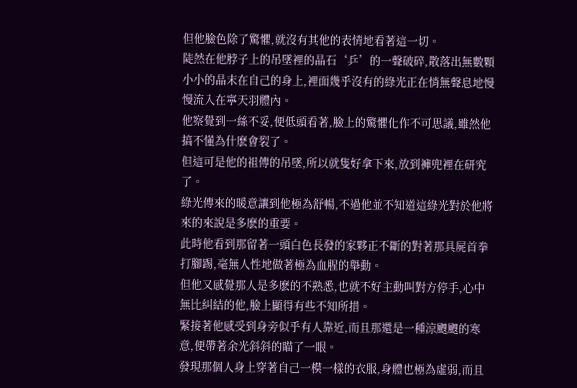但他臉色除了驚懼,就沒有其他的表情地看著這一切。
陡然在他脖子上的吊墜裡的晶石‘乒’的一聲破碎,散落出無數顆小小的晶末在自己的身上,裡面幾乎沒有的綠光正在悄無聲息地慢慢流入在寧天羽體內。
他察覺到一絲不妥,便低頭看著,臉上的驚懼化作不可思議,雖然他搞不懂為什麽會裂了。
但這可是他的祖傳的吊墜,所以就隻好拿下來,放到褲兜裡在研究了。
綠光傳來的暖意讓到他極為舒暢,不過他並不知道這綠光對於他將來的來說是多麽的重要。
此時他看到那留著一頭白色長發的家夥正不斷的對著那具屍首拳打腳踢,毫無人性地做著極為血腥的舉動。
但他又感覺那人是多麽的不熟悉,也就不好主動叫對方停手,心中無比糾結的他,臉上顯得有些不知所措。
緊接著他感受到身旁似乎有人靠近,而且那還是一種涼颼颼的寒意,便帶著余光斜斜的瞄了一眼。
發現那個人身上穿著自己一模一樣的衣服,身體也極為虛弱,而且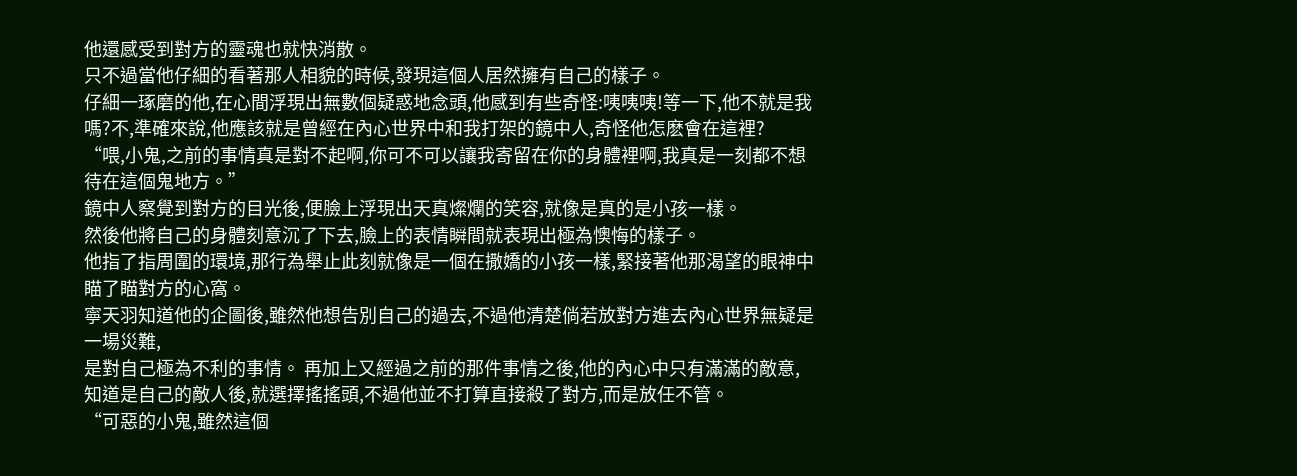他還感受到對方的靈魂也就快消散。
只不過當他仔細的看著那人相貌的時候,發現這個人居然擁有自己的樣子。
仔細一琢磨的他,在心間浮現出無數個疑惑地念頭,他感到有些奇怪:咦咦咦!等一下,他不就是我嗎?不,準確來說,他應該就是曾經在內心世界中和我打架的鏡中人,奇怪他怎麽會在這裡?
“喂,小鬼,之前的事情真是對不起啊,你可不可以讓我寄留在你的身體裡啊,我真是一刻都不想待在這個鬼地方。”
鏡中人察覺到對方的目光後,便臉上浮現出天真燦爛的笑容,就像是真的是小孩一樣。
然後他將自己的身體刻意沉了下去,臉上的表情瞬間就表現出極為懊悔的樣子。
他指了指周圍的環境,那行為舉止此刻就像是一個在撒嬌的小孩一樣,緊接著他那渴望的眼神中瞄了瞄對方的心窩。
寧天羽知道他的企圖後,雖然他想告別自己的過去,不過他清楚倘若放對方進去內心世界無疑是一場災難,
是對自己極為不利的事情。 再加上又經過之前的那件事情之後,他的內心中只有滿滿的敵意,知道是自己的敵人後,就選擇搖搖頭,不過他並不打算直接殺了對方,而是放任不管。
“可惡的小鬼,雖然這個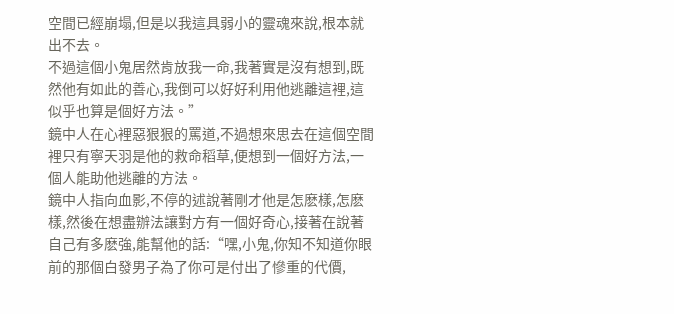空間已經崩塌,但是以我這具弱小的靈魂來說,根本就出不去。
不過這個小鬼居然肯放我一命,我著實是沒有想到,既然他有如此的善心,我倒可以好好利用他逃離這裡,這似乎也算是個好方法。”
鏡中人在心裡惡狠狠的罵道,不過想來思去在這個空間裡只有寧天羽是他的救命稻草,便想到一個好方法,一個人能助他逃離的方法。
鏡中人指向血影,不停的述說著剛才他是怎麽樣,怎麽樣,然後在想盡辦法讓對方有一個好奇心,接著在說著自己有多麽強,能幫他的話:“嘿,小鬼,你知不知道你眼前的那個白發男子為了你可是付出了慘重的代價,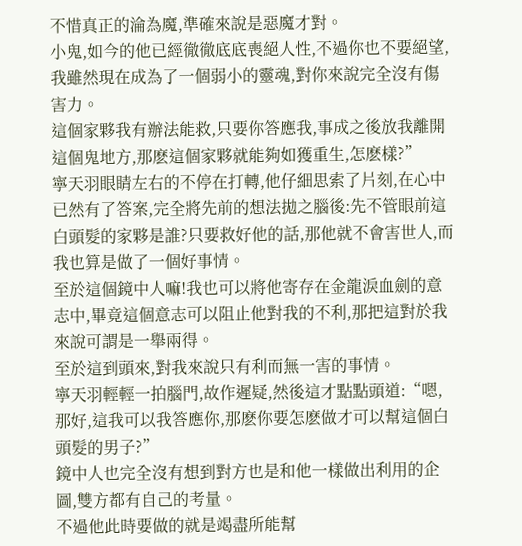不惜真正的淪為魔,準確來說是惡魔才對。
小鬼,如今的他已經徹徹底底喪絕人性,不過你也不要絕望,我雖然現在成為了一個弱小的靈魂,對你來說完全沒有傷害力。
這個家夥我有辦法能救,只要你答應我,事成之後放我離開這個鬼地方,那麽這個家夥就能夠如獲重生,怎麽樣?”
寧天羽眼睛左右的不停在打轉,他仔細思索了片刻,在心中已然有了答案,完全將先前的想法拋之腦後:先不管眼前這白頭髮的家夥是誰?只要救好他的話,那他就不會害世人,而我也算是做了一個好事情。
至於這個鏡中人嘛!我也可以將他寄存在金龍淚血劍的意志中,畢竟這個意志可以阻止他對我的不利,那把這對於我來說可謂是一舉兩得。
至於這到頭來,對我來說只有利而無一害的事情。
寧天羽輕輕一拍腦門,故作遲疑,然後這才點點頭道:“嗯,那好,這我可以我答應你,那麽你要怎麽做才可以幫這個白頭髮的男子?”
鏡中人也完全沒有想到對方也是和他一樣做出利用的企圖,雙方都有自己的考量。
不過他此時要做的就是竭盡所能幫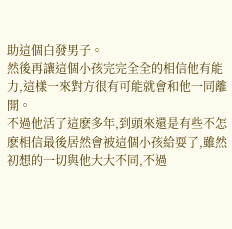助這個白發男子。
然後再讓這個小孩完完全全的相信他有能力,這樣一來對方很有可能就會和他一同離開。
不過他活了這麽多年,到頭來還是有些不怎麽相信最後居然會被這個小孩給耍了,雖然初想的一切與他大大不同,不過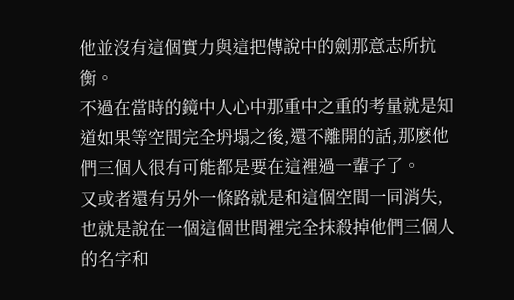他並沒有這個實力與這把傳說中的劍那意志所抗衡。
不過在當時的鏡中人心中那重中之重的考量就是知道如果等空間完全坍塌之後,還不離開的話,那麽他們三個人很有可能都是要在這裡過一輩子了。
又或者還有另外一條路就是和這個空間一同消失,也就是說在一個這個世間裡完全抹殺掉他們三個人的名字和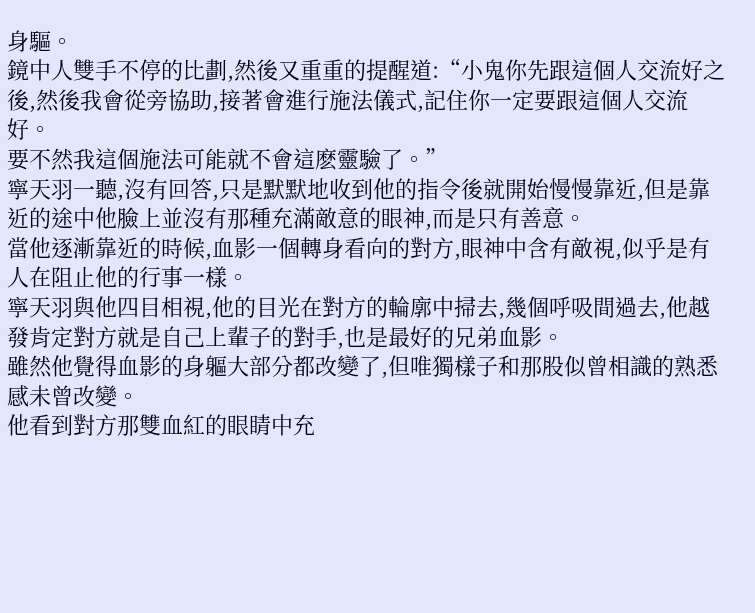身驅。
鏡中人雙手不停的比劃,然後又重重的提醒道:“小鬼你先跟這個人交流好之後,然後我會從旁協助,接著會進行施法儀式,記住你一定要跟這個人交流好。
要不然我這個施法可能就不會這麽靈驗了。”
寧天羽一聽,沒有回答,只是默默地收到他的指令後就開始慢慢靠近,但是靠近的途中他臉上並沒有那種充滿敵意的眼神,而是只有善意。
當他逐漸靠近的時候,血影一個轉身看向的對方,眼神中含有敵視,似乎是有人在阻止他的行事一樣。
寧天羽與他四目相視,他的目光在對方的輪廓中掃去,幾個呼吸間過去,他越發肯定對方就是自己上輩子的對手,也是最好的兄弟血影。
雖然他覺得血影的身軀大部分都改變了,但唯獨樣子和那股似曾相識的熟悉感未曾改變。
他看到對方那雙血紅的眼睛中充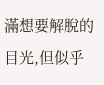滿想要解脫的目光,但似乎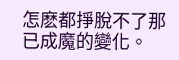怎麽都掙脫不了那已成魔的變化。